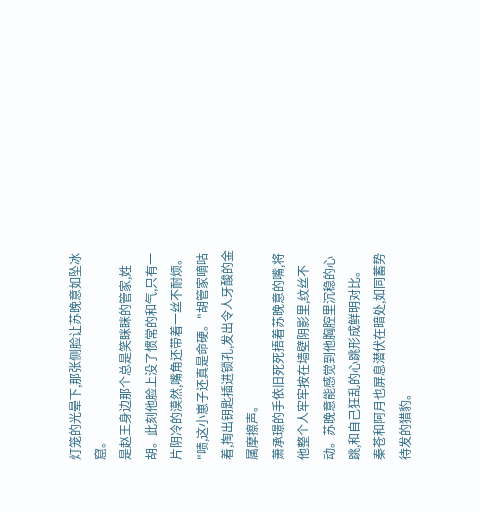灯笼的光晕下,那张侧脸让苏晚意如坠冰窟。
是赵王身边那个总是笑眯眯的管家,姓胡。此刻他脸上没了惯常的和气,只有一片阴冷的漠然,嘴角还带着一丝不耐烦。
"啧,这小崽子还真是命硬。"胡管家嘀咕着,掏出钥匙插进锁孔,发出令人牙酸的金属摩擦声。
萧承璟的手依旧死死捂着苏晚意的嘴,将他整个人牢牢按在墙壁阴影里,纹丝不动。苏晚意能感觉到他胸腔里沉稳的心跳,和自己狂乱的心跳形成鲜明对比。
秦苍和阿月也屏息潜伏在暗处,如同蓄势待发的猎豹。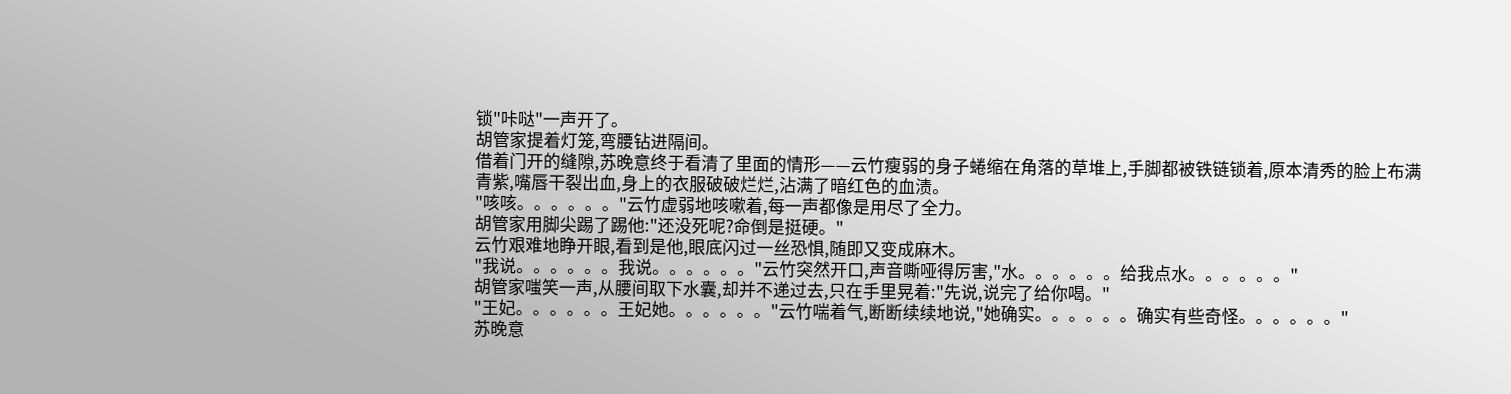锁"咔哒"一声开了。
胡管家提着灯笼,弯腰钻进隔间。
借着门开的缝隙,苏晚意终于看清了里面的情形——云竹瘦弱的身子蜷缩在角落的草堆上,手脚都被铁链锁着,原本清秀的脸上布满青紫,嘴唇干裂出血,身上的衣服破破烂烂,沾满了暗红色的血渍。
"咳咳。。。。。。"云竹虚弱地咳嗽着,每一声都像是用尽了全力。
胡管家用脚尖踢了踢他:"还没死呢?命倒是挺硬。"
云竹艰难地睁开眼,看到是他,眼底闪过一丝恐惧,随即又变成麻木。
"我说。。。。。。我说。。。。。。"云竹突然开口,声音嘶哑得厉害,"水。。。。。。给我点水。。。。。。"
胡管家嗤笑一声,从腰间取下水囊,却并不递过去,只在手里晃着:"先说,说完了给你喝。"
"王妃。。。。。。王妃她。。。。。。"云竹喘着气,断断续续地说,"她确实。。。。。。确实有些奇怪。。。。。。"
苏晚意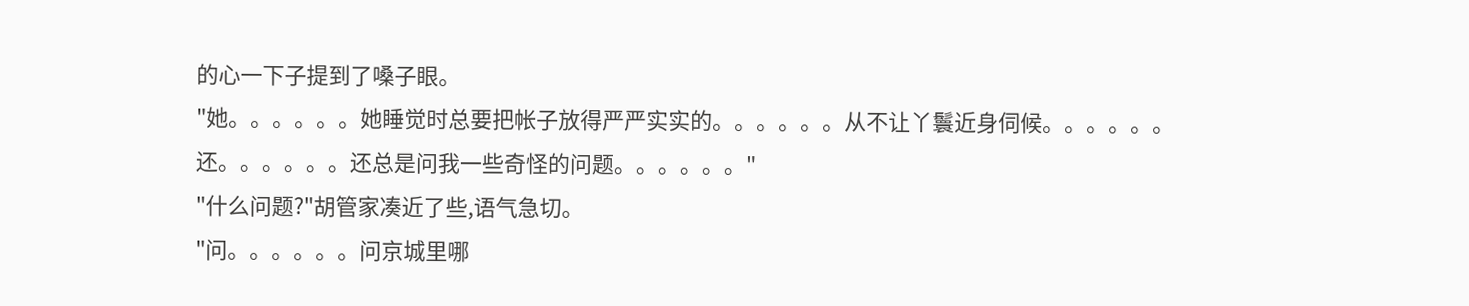的心一下子提到了嗓子眼。
"她。。。。。。她睡觉时总要把帐子放得严严实实的。。。。。。从不让丫鬟近身伺候。。。。。。还。。。。。。还总是问我一些奇怪的问题。。。。。。"
"什么问题?"胡管家凑近了些,语气急切。
"问。。。。。。问京城里哪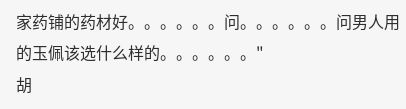家药铺的药材好。。。。。。问。。。。。。问男人用的玉佩该选什么样的。。。。。。"
胡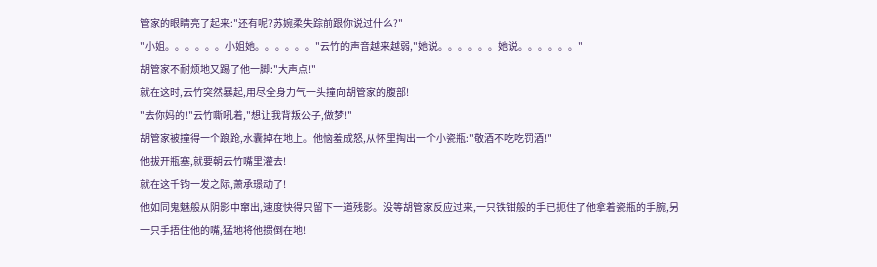管家的眼睛亮了起来:"还有呢?苏婉柔失踪前跟你说过什么?"
"小姐。。。。。。小姐她。。。。。。"云竹的声音越来越弱,"她说。。。。。。她说。。。。。。"
胡管家不耐烦地又踢了他一脚:"大声点!"
就在这时,云竹突然暴起,用尽全身力气一头撞向胡管家的腹部!
"去你妈的!"云竹嘶吼着,"想让我背叛公子,做梦!"
胡管家被撞得一个踉跄,水囊掉在地上。他恼羞成怒,从怀里掏出一个小瓷瓶:"敬酒不吃吃罚酒!"
他拔开瓶塞,就要朝云竹嘴里灌去!
就在这千钧一发之际,萧承璟动了!
他如同鬼魅般从阴影中窜出,速度快得只留下一道残影。没等胡管家反应过来,一只铁钳般的手已扼住了他拿着瓷瓶的手腕,另一只手捂住他的嘴,猛地将他掼倒在地!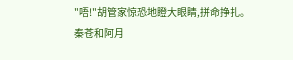"唔!"胡管家惊恐地瞪大眼睛,拼命挣扎。
秦苍和阿月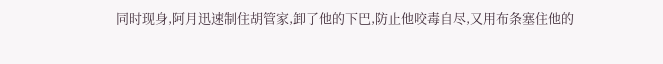同时现身,阿月迅速制住胡管家,卸了他的下巴,防止他咬毒自尽,又用布条塞住他的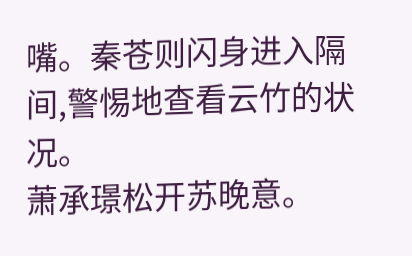嘴。秦苍则闪身进入隔间,警惕地查看云竹的状况。
萧承璟松开苏晚意。